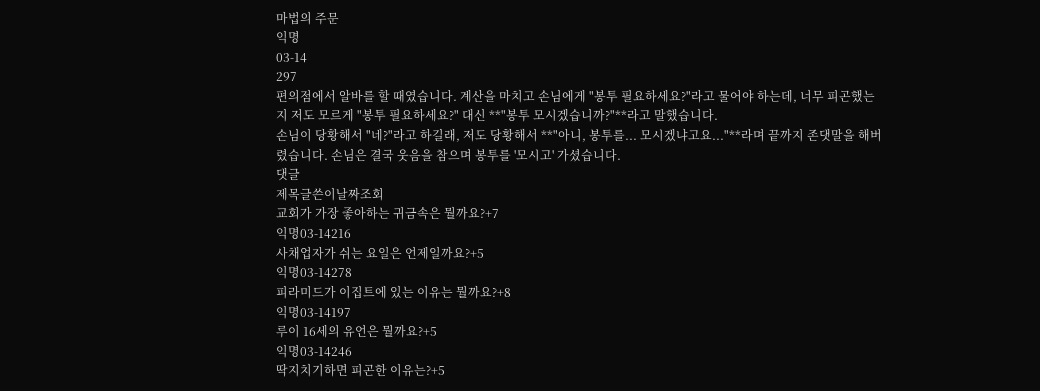마법의 주문
익명
03-14
297
편의점에서 알바를 할 때였습니다. 계산을 마치고 손님에게 "봉투 필요하세요?"라고 물어야 하는데, 너무 피곤했는지 저도 모르게 "봉투 필요하세요?" 대신 **"봉투 모시겠습니까?"**라고 말했습니다.
손님이 당황해서 "네?"라고 하길래, 저도 당황해서 **"아니, 봉투를... 모시겠냐고요..."**라며 끝까지 존댓말을 해버렸습니다. 손님은 결국 웃음을 참으며 봉투를 '모시고' 가셨습니다.
댓글
제목글쓴이날짜조회
교회가 가장 좋아하는 귀금속은 뭘까요?+7
익명03-14216
사채업자가 쉬는 요일은 언제일까요?+5
익명03-14278
피라미드가 이집트에 있는 이유는 뭘까요?+8
익명03-14197
루이 16세의 유언은 뭘까요?+5
익명03-14246
딱지치기하면 피곤한 이유는?+5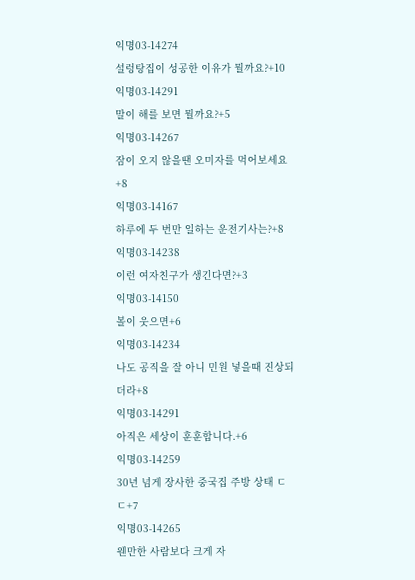익명03-14274
설렁탕집이 성공한 이유가 뭘까요?+10
익명03-14291
말이 해를 보면 뭘까요?+5
익명03-14267
잠이 오지 않을땐 오미자를 먹어보세요+8
익명03-14167
하루에 두 번만 일하는 운전기사는?+8
익명03-14238
이런 여자친구가 생긴다면?+3
익명03-14150
볼이 웃으면+6
익명03-14234
나도 공직을 잘 아니 민원 넣을때 진상되더라+8
익명03-14291
아직은 세상이 훈훈합니다.+6
익명03-14259
30년 넘게 장사한 중국집 주방 상태 ㄷㄷ+7
익명03-14265
웬만한 사람보다 크게 자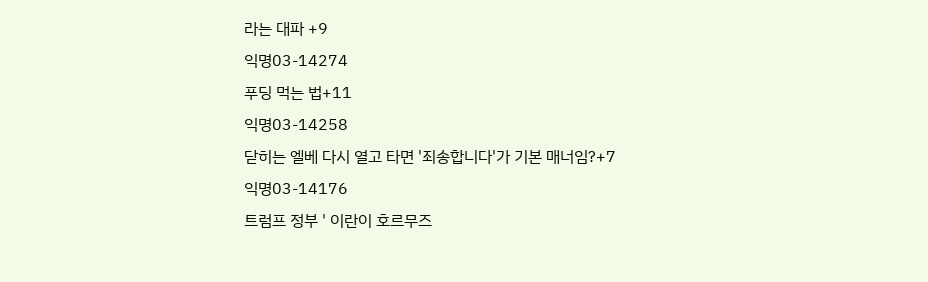라는 대파 +9
익명03-14274
푸딩 먹는 법+11
익명03-14258
닫히는 엘베 다시 열고 타면 '죄송합니다'가 기본 매너임?+7
익명03-14176
트럼프 정부 ' 이란이 호르무즈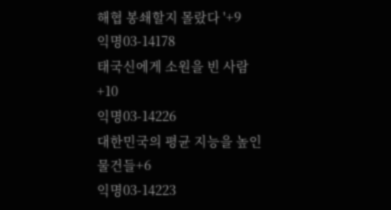해협 봉쇄할지 몰랐다 '+9
익명03-14178
태국신에게 소원을 빈 사람+10
익명03-14226
대한민국의 평균 지능을 높인 물건들+6
익명03-14223